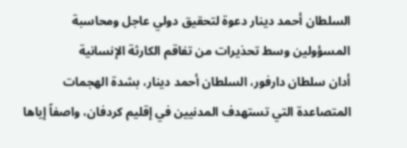السلطان أحمد دينار دعوة لتحقيق دولي عاجل ومحاسبة المسؤولين وسط تحذيرات من تفاقم الكارثة الإنسانية
أدان سلطان دارفور، السلطان أحمد دينار، بشدة الهجمات المتصاعدة التي تستهدف المدنيين في إقليم كردفان، واصفاً إياها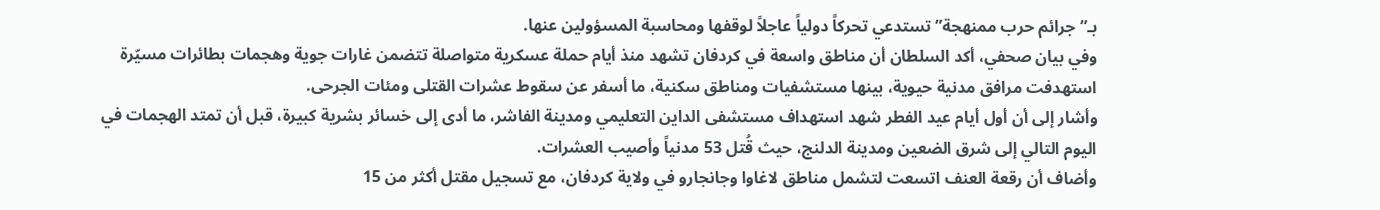بـ”جرائم حرب ممنهجة” تستدعي تحركاً دولياً عاجلاً لوقفها ومحاسبة المسؤولين عنها.
وفي بيان صحفي، أكد السلطان أن مناطق واسعة في كردفان تشهد منذ أيام حملة عسكرية متواصلة تتضمن غارات جوية وهجمات بطائرات مسيّرة استهدفت مرافق مدنية حيوية، بينها مستشفيات ومناطق سكنية، ما أسفر عن سقوط عشرات القتلى ومئات الجرحى.
وأشار إلى أن أول أيام عيد الفطر شهد استهداف مستشفى الداين التعليمي ومدينة الفاشر، ما أدى إلى خسائر بشرية كبيرة، قبل أن تمتد الهجمات في اليوم التالي إلى شرق الضعين ومدينة الدلنج، حيث قُتل 53 مدنياً وأصيب العشرات.
وأضاف أن رقعة العنف اتسعت لتشمل مناطق لاغاوا وجانجارو في ولاية كردفان، مع تسجيل مقتل أكثر من 15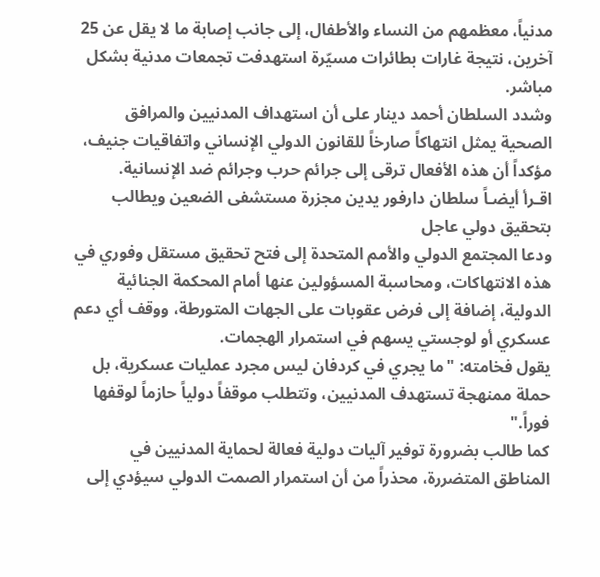مدنياً، معظمهم من النساء والأطفال، إلى جانب إصابة ما لا يقل عن 25 آخرين، نتيجة غارات بطائرات مسيّرة استهدفت تجمعات مدنية بشكل مباشر.
وشدد السلطان أحمد دينار على أن استهداف المدنيين والمرافق الصحية يمثل انتهاكاً صارخاً للقانون الدولي الإنساني واتفاقيات جنيف، مؤكداً أن هذه الأفعال ترقى إلى جرائم حرب وجرائم ضد الإنسانية.
اقـرأ أيضـاً سلطان دارفور يدين مجزرة مستشفى الضعين ويطالب بتحقيق دولي عاجل
ودعا المجتمع الدولي والأمم المتحدة إلى فتح تحقيق مستقل وفوري في هذه الانتهاكات، ومحاسبة المسؤولين عنها أمام المحكمة الجنائية الدولية، إضافة إلى فرض عقوبات على الجهات المتورطة، ووقف أي دعم عسكري أو لوجستي يسهم في استمرار الهجمات.
يقول فخامته: "ما يجري في كردفان ليس مجرد عمليات عسكرية، بل حملة ممنهجة تستهدف المدنيين، وتتطلب موقفاً دولياً حازماً لوقفها فوراً."
كما طالب بضرورة توفير آليات دولية فعالة لحماية المدنيين في المناطق المتضررة، محذراً من أن استمرار الصمت الدولي سيؤدي إلى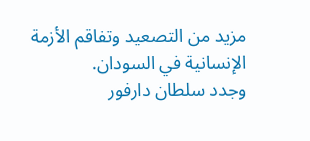مزيد من التصعيد وتفاقم الأزمة الإنسانية في السودان.
وجدد سلطان دارفور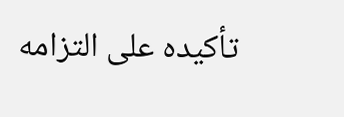تأكيده على التزامه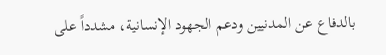بالدفاع عن المدنيين ودعم الجهود الإنسانية، مشدداً على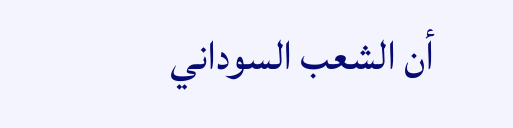أن الشعب السوداني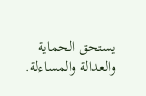يستحق الحماية والعدالة والمساءلة.